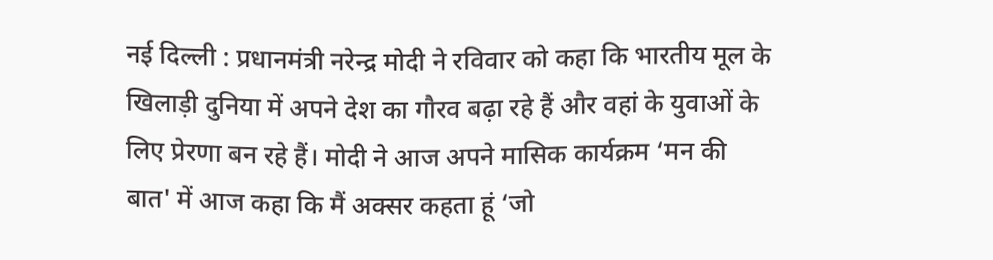नई दिल्ली : प्रधानमंत्री नरेन्द्र मोदी ने रविवार को कहा कि भारतीय मूल के खिलाड़ी दुनिया में अपने देश का गौरव बढ़ा रहे हैं और वहां के युवाओं के लिए प्रेरणा बन रहे हैं। मोदी ने आज अपने मासिक कार्यक्रम ‘मन की बात' में आज कहा कि मैं अक्सर कहता हूं ‘जो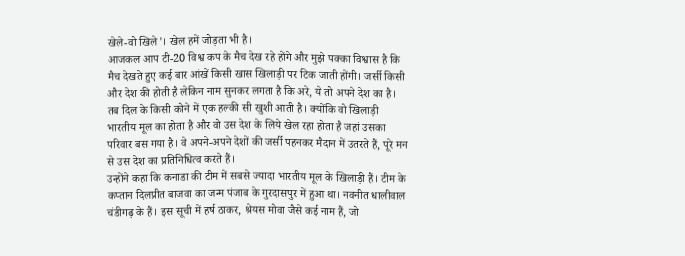खेले-वो खिले'। खेल हमें जोड़ता भी है।
आजकल आप टी-20 विश्व कप के मैच देख रहे होंगे और मुझे पक्का विश्वास है कि मैच देखते हुए कई बार आंखें किसी खास खिलाड़ी पर टिक जाती होंगी। जर्सी किसी और देश की होती है लेकिन नाम सुनकर लगता है कि अरे, ये तो अपने देश का है। तब दिल के किसी कोने में एक हल्की सी खुशी आती है। क्योंकि वो खिलाड़ी भारतीय मूल का होता है और वो उस देश के लिये खेल रहा होता है जहां उसका परिवार बस गया है। वे अपने-अपने देशों की जर्सी पहनकर मैदान में उतरते हैं, पूरे मन से उस देश का प्रतिनिधित्व करते हैं।
उन्होंने कहा कि कनाडा की टीम में सबसे ज्यादा भारतीय मूल के खिलाड़ी हैं। टीम के कप्तान दिलप्रीत बाजवा का जन्म पंजाब के गुरदासपुर में हुआ था। नवनीत धालीवाल चंडीगढ़ के हैं। इस सूची में हर्ष ठाकर, श्रेयस मोवा जैसे कई नाम हैं, जो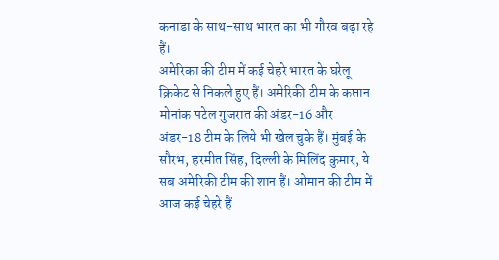कनाडा के साथ-साथ भारत का भी गौरव बढ़ा रहे हैं।
अमेरिका की टीम में कई चेहरे भारत के घरेलू क्रिकेट से निकले हुए हैं। अमेरिकी टीम के कप्तान मोनांक पटेल गुजरात की अंडर-16 और अंडर-18 टीम के लिये भी खेल चुके हैं। मुंबई के सौरभ, हरमीत सिंह, दिल्ली के मिलिंद कुमार, ये सब अमेरिकी टीम की शान हैं। ओमान की टीम में आज कई चेहरे हैं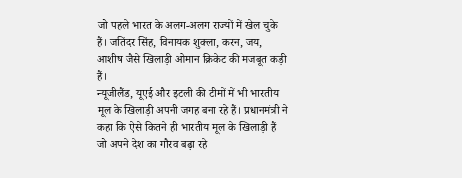जो पहले भारत के अलग-अलग राज्यों में खेल चुके हैं। जतिंदर सिंह, विनायक शुक्ला, करन, जय, आशीष जैसे खिलाड़ी ओमान क्रिकेट की मजबूत कड़ी हैं।
न्यूजीलैंड, यूएई और इटली की टीमों में भी भारतीय मूल के खिलाड़ी अपनी जगह बना रहे हैं। प्रधानमंत्री ने कहा कि ऐसे कितने ही भारतीय मूल के खिलाड़ी हैं जो अपने देश का गौरव बढ़ा रहे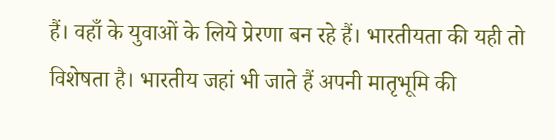हैं। वहाँ के युवाओं के लिये प्रेरणा बन रहे हैं। भारतीयता की यही तो विशेषता है। भारतीय जहां भी जाते हैं अपनी मातृभूमि की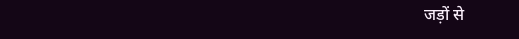जड़ों से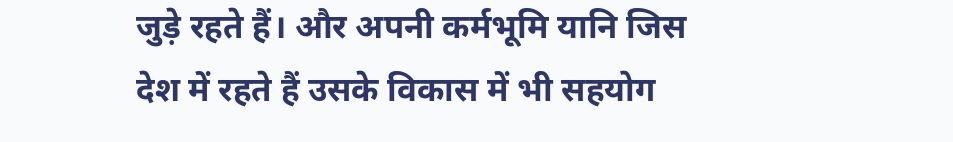जुड़े रहते हैं। और अपनी कर्मभूमि यानि जिस देश में रहते हैं उसके विकास में भी सहयोग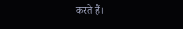करते हैं।